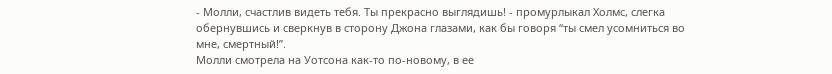- Молли, счастлив видеть тебя. Ты прекрасно выглядишь! - промурлыкал Холмс, слегка обернувшись и сверкнув в сторону Джона глазами, как бы говоря “ты смел усомниться во мне, смертный!”.
Молли смотрела на Уотсона как-то по-новому, в ее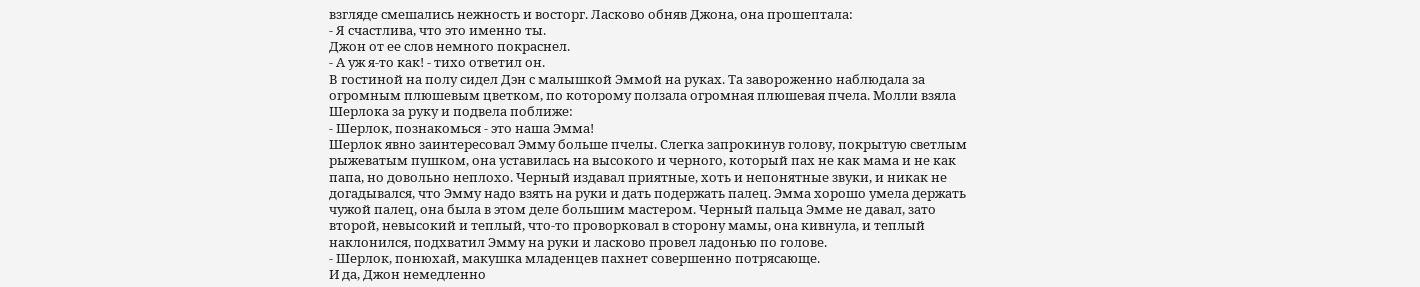взгляде смешались нежность и восторг. Ласково обняв Джона, она прошептала:
- Я счастлива, что это именно ты.
Джон от ее слов немного покраснел.
- А уж я-то как! - тихо ответил он.
В гостиной на полу сидел Дэн с малышкой Эммой на руках. Та завороженно наблюдала за огромным плюшевым цветком, по которому ползала огромная плюшевая пчела. Молли взяла Шерлока за руку и подвела поближе:
- Шерлок, познакомься - это наша Эмма!
Шерлок явно заинтересовал Эмму больше пчелы. Слегка запрокинув голову, покрытую светлым рыжеватым пушком, она уставилась на высокого и черного, который пах не как мама и не как папа, но довольно неплохо. Черный издавал приятные, хоть и непонятные звуки, и никак не догадывался, что Эмму надо взять на руки и дать подержать палец. Эмма хорошо умела держать чужой палец, она была в этом деле большим мастером. Черный пальца Эмме не давал, зато второй, невысокий и теплый, что-то проворковал в сторону мамы, она кивнула, и теплый наклонился, подхватил Эмму на руки и ласково провел ладонью по голове.
- Шерлок, понюхай, макушка младенцев пахнет совершенно потрясающе.
И да, Джон немедленно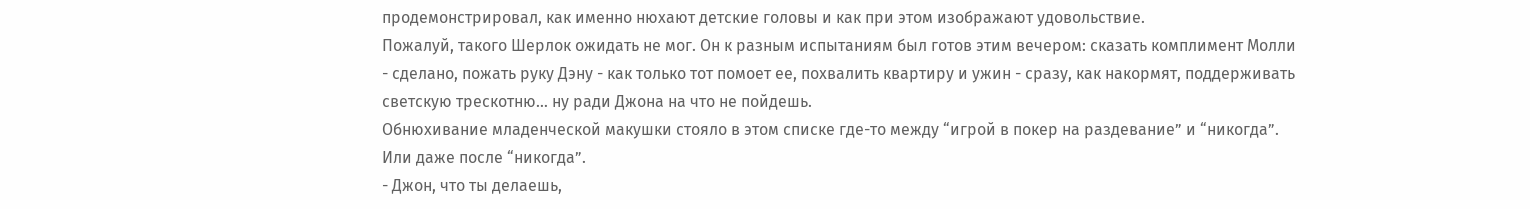продемонстрировал, как именно нюхают детские головы и как при этом изображают удовольствие.
Пожалуй, такого Шерлок ожидать не мог. Он к разным испытаниям был готов этим вечером: сказать комплимент Молли - сделано, пожать руку Дэну - как только тот помоет ее, похвалить квартиру и ужин - сразу, как накормят, поддерживать светскую трескотню… ну ради Джона на что не пойдешь.
Обнюхивание младенческой макушки стояло в этом списке где-то между “игрой в покер на раздевание” и “никогда”. Или даже после “никогда”.
- Джон, что ты делаешь,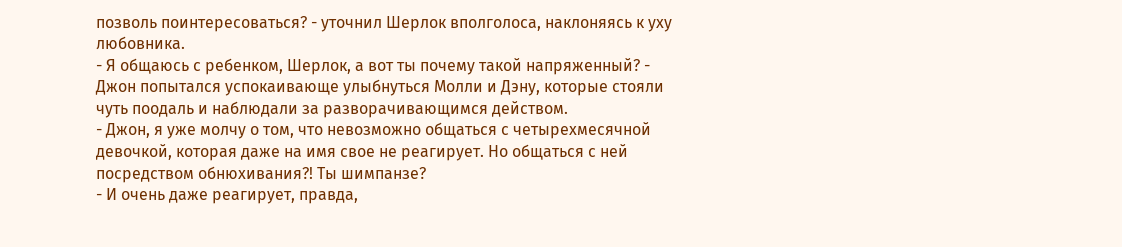позволь поинтересоваться? - уточнил Шерлок вполголоса, наклоняясь к уху любовника.
- Я общаюсь с ребенком, Шерлок, а вот ты почему такой напряженный? - Джон попытался успокаивающе улыбнуться Молли и Дэну, которые стояли чуть поодаль и наблюдали за разворачивающимся действом.
- Джон, я уже молчу о том, что невозможно общаться с четырехмесячной девочкой, которая даже на имя свое не реагирует. Но общаться с ней посредством обнюхивания?! Ты шимпанзе?
- И очень даже реагирует, правда,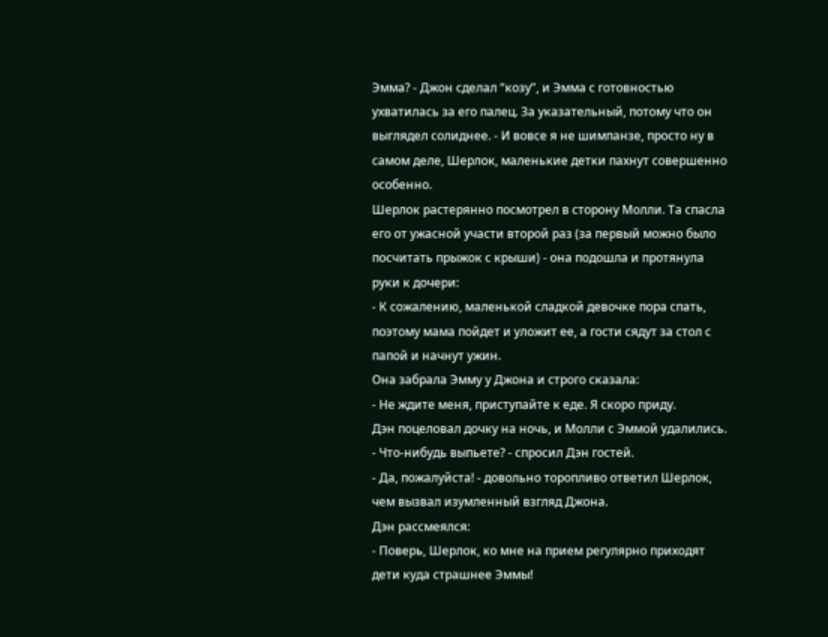Эмма? - Джон сделал “козу”, и Эмма с готовностью ухватилась за его палец. За указательный, потому что он выглядел солиднее. - И вовсе я не шимпанзе, просто ну в самом деле, Шерлок, маленькие детки пахнут совершенно особенно.
Шерлок растерянно посмотрел в сторону Молли. Та спасла его от ужасной участи второй раз (за первый можно было посчитать прыжок с крыши) - она подошла и протянула руки к дочери:
- К сожалению, маленькой сладкой девочке пора спать, поэтому мама пойдет и уложит ее, а гости сядут за стол с папой и начнут ужин.
Она забрала Эмму у Джона и строго сказала:
- Не ждите меня, приступайте к еде. Я скоро приду.
Дэн поцеловал дочку на ночь, и Молли с Эммой удалились.
- Что-нибудь выпьете? - спросил Дэн гостей.
- Да, пожалуйста! - довольно торопливо ответил Шерлок, чем вызвал изумленный взгляд Джона.
Дэн рассмеялся:
- Поверь, Шерлок, ко мне на прием регулярно приходят дети куда страшнее Эммы!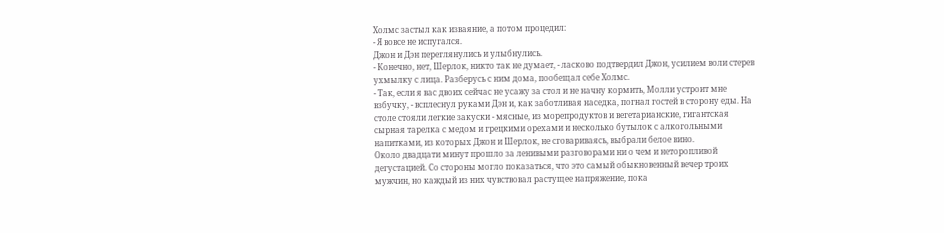Холмс застыл как изваяние, а потом процедил:
- Я вовсе не испугался.
Джон и Дэн переглянулись и улыбнулись.
- Конечно, нет, Шерлок, никто так не думает, - ласково подтвердил Джон, усилием воли стерев ухмылку с лица. Разберусь с ним дома, пообещал себе Холмс.
- Так, если я вас двоих сейчас не усажу за стол и не начну кормить, Молли устроит мне взбучку, - всплеснул руками Дэн и, как заботливая наседка, погнал гостей в сторону еды. На столе стояли легкие закуски - мясные, из морепродуктов и вегетарианские, гигантская сырная тарелка с медом и грецкими орехами и несколько бутылок с алкогольными напитками, из которых Джон и Шерлок, не сговариваясь, выбрали белое вино.
Около двадцати минут прошло за ленивыми разговорами ни о чем и неторопливой дегустацией. Со стороны могло показаться, что это самый обыкновенный вечер троих мужчин, но каждый из них чувствовал растущее напряжение, пока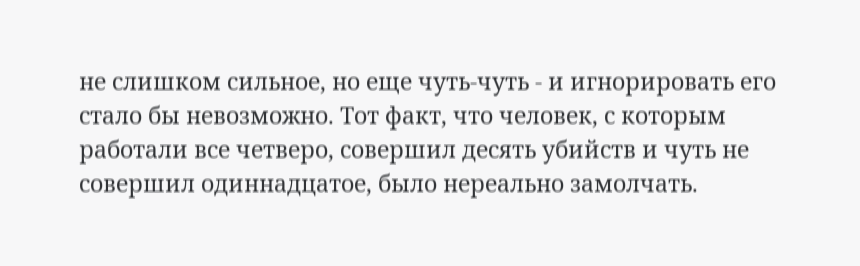не слишком сильное, но еще чуть-чуть - и игнорировать его стало бы невозможно. Тот факт, что человек, с которым работали все четверо, совершил десять убийств и чуть не совершил одиннадцатое, было нереально замолчать.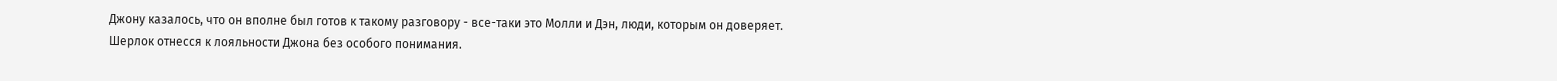Джону казалось, что он вполне был готов к такому разговору - все-таки это Молли и Дэн, люди, которым он доверяет.
Шерлок отнесся к лояльности Джона без особого понимания.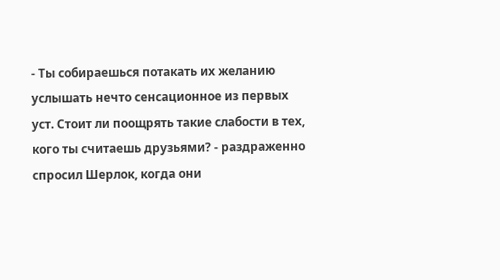- Ты собираешься потакать их желанию услышать нечто сенсационное из первых уст. Стоит ли поощрять такие слабости в тех, кого ты считаешь друзьями? - раздраженно спросил Шерлок, когда они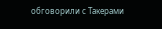обговорили с Такерами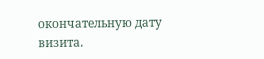окончательную дату визита.